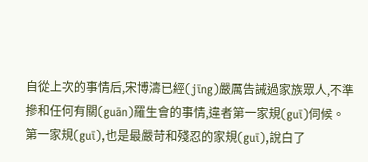自從上次的事情后,宋博濤已經(jīng)嚴厲告誡過家族眾人,不準摻和任何有關(guān)羅生會的事情,違者第一家規(guī)伺候。
第一家規(guī),也是最嚴苛和殘忍的家規(guī),說白了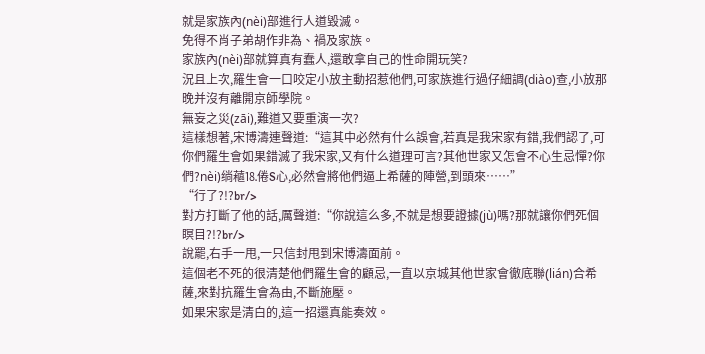就是家族內(nèi)部進行人道毀滅。
免得不肖子弟胡作非為、禍及家族。
家族內(nèi)部就算真有蠢人,還敢拿自己的性命開玩笑?
況且上次,羅生會一口咬定小放主動招惹他們,可家族進行過仔細調(diào)查,小放那晚并沒有離開京師學院。
無妄之災(zāi),難道又要重演一次?
這樣想著,宋博濤連聲道:“這其中必然有什么誤會,若真是我宋家有錯,我們認了,可你們羅生會如果錯滅了我宋家,又有什么道理可言?其他世家又怎會不心生忌憚?你們?nèi)绱藲⒙倦S心,必然會將他們逼上希薩的陣營,到頭來……”
“行了?!?br/>
對方打斷了他的話,厲聲道:“你說這么多,不就是想要證據(jù)嗎?那就讓你們死個瞑目?!?br/>
說罷,右手一甩,一只信封甩到宋博濤面前。
這個老不死的很清楚他們羅生會的顧忌,一直以京城其他世家會徹底聯(lián)合希薩,來對抗羅生會為由,不斷施壓。
如果宋家是清白的,這一招還真能奏效。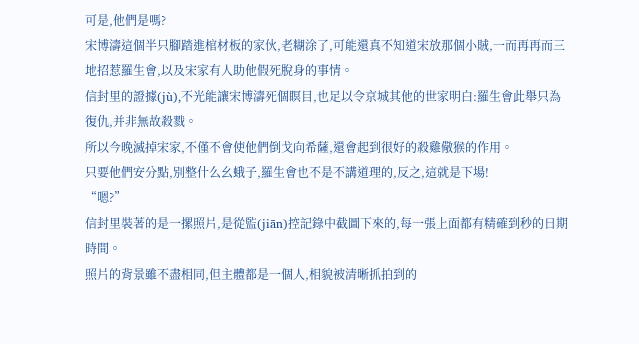可是,他們是嗎?
宋博濤這個半只腳踏進棺材板的家伙,老糊涂了,可能還真不知道宋放那個小賊,一而再再而三地招惹羅生會,以及宋家有人助他假死脫身的事情。
信封里的證據(jù),不光能讓宋博濤死個瞑目,也足以令京城其他的世家明白:羅生會此舉只為復仇,并非無故殺戮。
所以今晚滅掉宋家,不僅不會使他們倒戈向希薩,還會起到很好的殺雞儆猴的作用。
只要他們安分點,別整什么幺蛾子,羅生會也不是不講道理的,反之,這就是下場!
“嗯?”
信封里裝著的是一摞照片,是從監(jiān)控記錄中截圖下來的,每一張上面都有精確到秒的日期時間。
照片的背景雖不盡相同,但主體都是一個人,相貌被清晰抓拍到的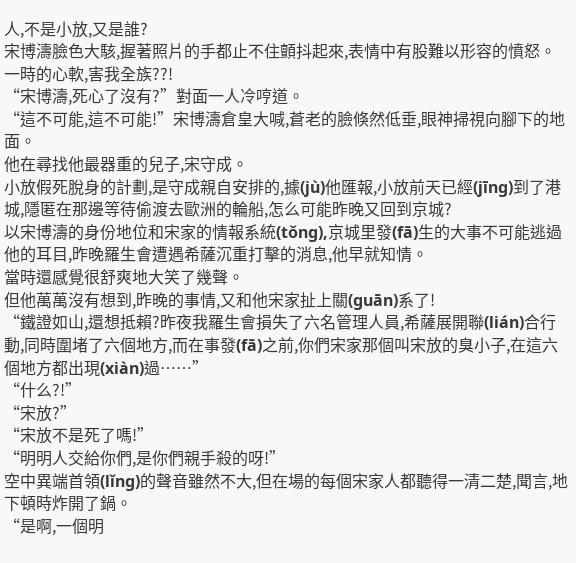人,不是小放,又是誰?
宋博濤臉色大駭,握著照片的手都止不住顫抖起來,表情中有股難以形容的憤怒。
一時的心軟,害我全族??!
“宋博濤,死心了沒有?”對面一人冷哼道。
“這不可能,這不可能!”宋博濤倉皇大喊,蒼老的臉倏然低垂,眼神掃視向腳下的地面。
他在尋找他最器重的兒子,宋守成。
小放假死脫身的計劃,是守成親自安排的,據(jù)他匯報,小放前天已經(jīng)到了港城,隱匿在那邊等待偷渡去歐洲的輪船,怎么可能昨晚又回到京城?
以宋博濤的身份地位和宋家的情報系統(tǒng),京城里發(fā)生的大事不可能逃過他的耳目,昨晚羅生會遭遇希薩沉重打擊的消息,他早就知情。
當時還感覺很舒爽地大笑了幾聲。
但他萬萬沒有想到,昨晚的事情,又和他宋家扯上關(guān)系了!
“鐵證如山,還想抵賴?昨夜我羅生會損失了六名管理人員,希薩展開聯(lián)合行動,同時圍堵了六個地方,而在事發(fā)之前,你們宋家那個叫宋放的臭小子,在這六個地方都出現(xiàn)過……”
“什么?!”
“宋放?”
“宋放不是死了嗎!”
“明明人交給你們,是你們親手殺的呀!”
空中異端首領(lǐng)的聲音雖然不大,但在場的每個宋家人都聽得一清二楚,聞言,地下頓時炸開了鍋。
“是啊,一個明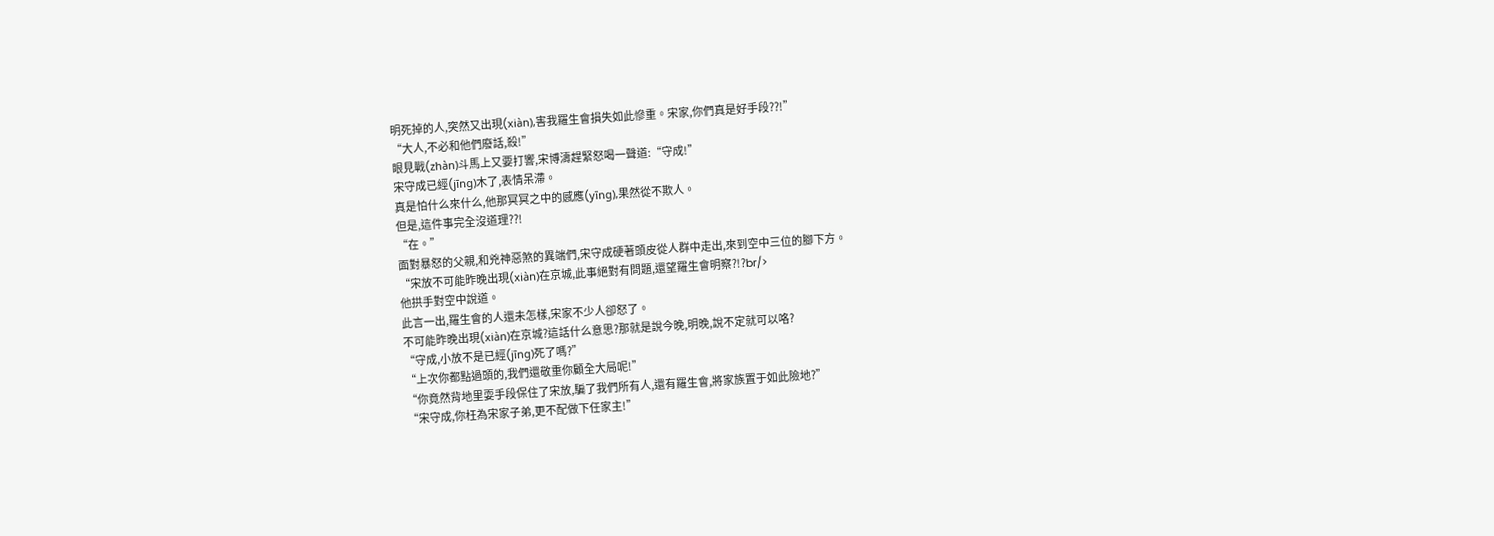明死掉的人,突然又出現(xiàn),害我羅生會損失如此慘重。宋家,你們真是好手段??!”
“大人,不必和他們廢話,殺!”
眼見戰(zhàn)斗馬上又要打響,宋博濤趕緊怒喝一聲道:“守成!”
宋守成已經(jīng)木了,表情呆滯。
真是怕什么來什么,他那冥冥之中的感應(yīng),果然從不欺人。
但是,這件事完全沒道理??!
“在。”
面對暴怒的父親,和兇神惡煞的異端們,宋守成硬著頭皮從人群中走出,來到空中三位的腳下方。
“宋放不可能昨晚出現(xiàn)在京城,此事絕對有問題,還望羅生會明察?!?br/>
他拱手對空中說道。
此言一出,羅生會的人還未怎樣,宋家不少人卻怒了。
不可能昨晚出現(xiàn)在京城?這話什么意思?那就是說今晚,明晚,說不定就可以咯?
“守成,小放不是已經(jīng)死了嗎?”
“上次你都點過頭的,我們還敬重你顧全大局呢!”
“你竟然背地里耍手段保住了宋放,騙了我們所有人,還有羅生會,將家族置于如此險地?”
“宋守成,你枉為宋家子弟,更不配做下任家主!”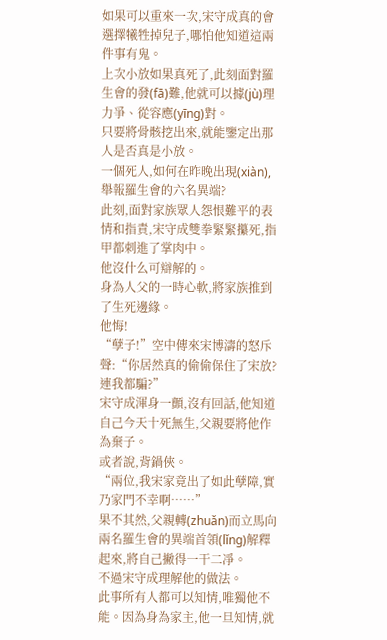如果可以重來一次,宋守成真的會選擇犧牲掉兒子,哪怕他知道這兩件事有鬼。
上次小放如果真死了,此刻面對羅生會的發(fā)難,他就可以據(jù)理力爭、從容應(yīng)對。
只要將骨骸挖出來,就能鑒定出那人是否真是小放。
一個死人,如何在昨晚出現(xiàn),舉報羅生會的六名異端?
此刻,面對家族眾人怨恨難平的表情和指責,宋守成雙拳緊緊攥死,指甲都刺進了掌肉中。
他沒什么可辯解的。
身為人父的一時心軟,將家族推到了生死邊緣。
他悔!
“孽子!”空中傳來宋博濤的怒斥聲:“你居然真的偷偷保住了宋放?連我都騙?”
宋守成渾身一顫,沒有回話,他知道自己今天十死無生,父親要將他作為棄子。
或者說,背鍋俠。
“兩位,我宋家竟出了如此孽障,實乃家門不幸啊……”
果不其然,父親轉(zhuǎn)而立馬向兩名羅生會的異端首領(lǐng)解釋起來,將自己撇得一干二凈。
不過宋守成理解他的做法。
此事所有人都可以知情,唯獨他不能。因為身為家主,他一旦知情,就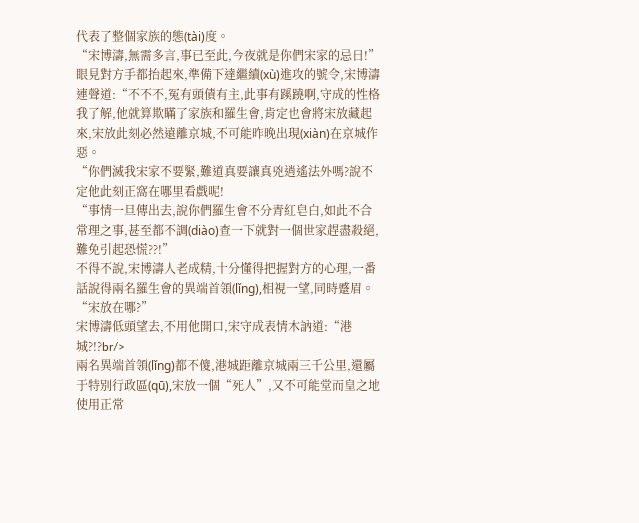代表了整個家族的態(tài)度。
“宋博濤,無需多言,事已至此,今夜就是你們宋家的忌日!”
眼見對方手都抬起來,準備下達繼續(xù)進攻的號令,宋博濤連聲道:“不不不,冤有頭債有主,此事有蹊蹺啊,守成的性格我了解,他就算欺瞞了家族和羅生會,肯定也會將宋放藏起來,宋放此刻必然遠離京城,不可能昨晚出現(xiàn)在京城作惡。
“你們滅我宋家不要緊,難道真要讓真兇逍遙法外嗎?說不定他此刻正窩在哪里看戲呢!
“事情一旦傳出去,說你們羅生會不分青紅皂白,如此不合常理之事,甚至都不調(diào)查一下就對一個世家趕盡殺絕,難免引起恐慌??!”
不得不說,宋博濤人老成精,十分懂得把握對方的心理,一番話說得兩名羅生會的異端首領(lǐng),相視一望,同時蹙眉。
“宋放在哪?”
宋博濤低頭望去,不用他開口,宋守成表情木訥道:“港城?!?br/>
兩名異端首領(lǐng)都不傻,港城距離京城兩三千公里,還屬于特別行政區(qū),宋放一個“死人”,又不可能堂而皇之地使用正常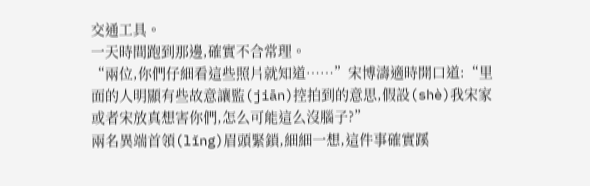交通工具。
一天時間跑到那邊,確實不合常理。
“兩位,你們仔細看這些照片就知道……”宋博濤適時開口道:“里面的人明顯有些故意讓監(jiān)控拍到的意思,假設(shè)我宋家或者宋放真想害你們,怎么可能這么沒腦子?”
兩名異端首領(lǐng)眉頭緊鎖,細細一想,這件事確實蹊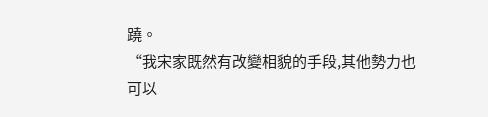蹺。
“我宋家既然有改變相貌的手段,其他勢力也可以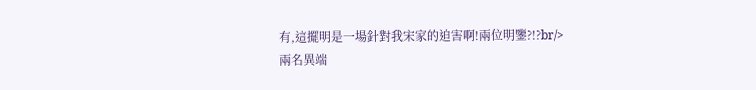有,這擺明是一場針對我宋家的迫害啊!兩位明鑒?!?br/>
兩名異端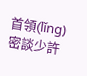首領(lǐng)密談少許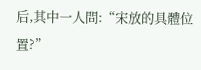后,其中一人問:“宋放的具體位置?”